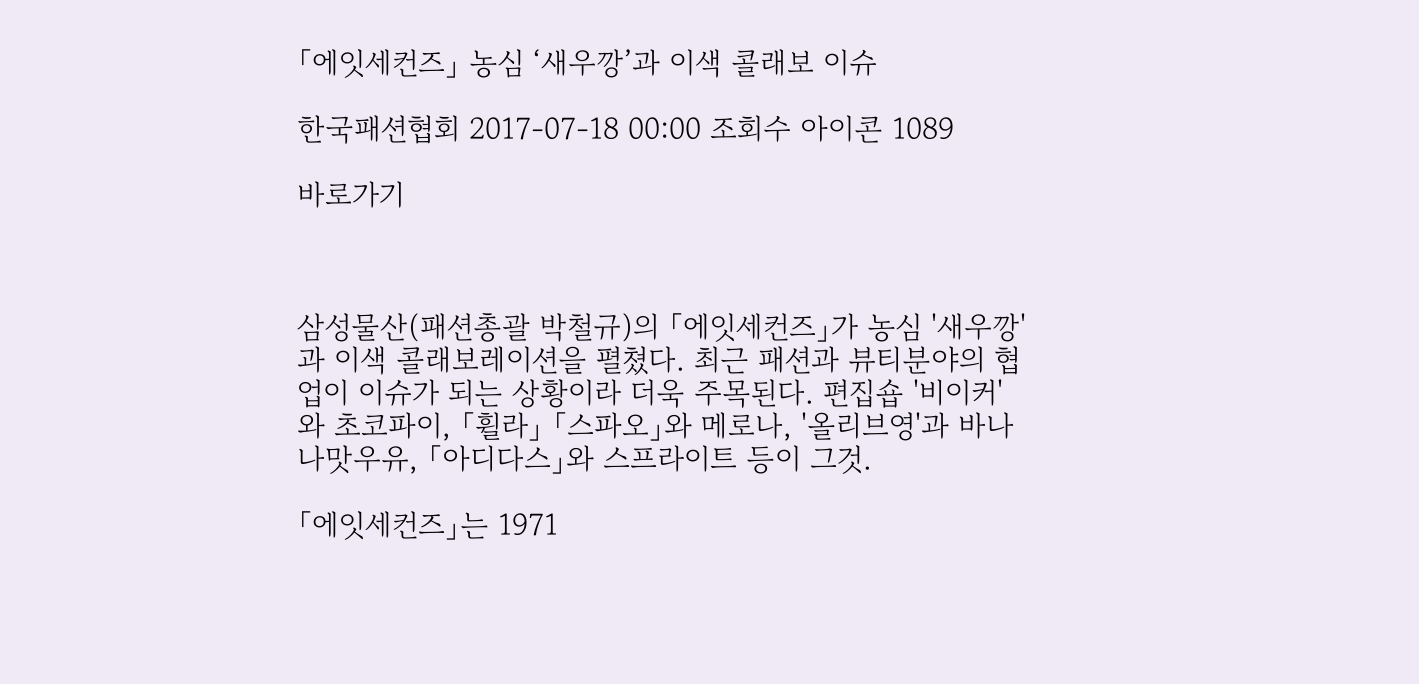「에잇세컨즈」 농심 ‘새우깡’과 이색 콜래보 이슈

한국패션협회 2017-07-18 00:00 조회수 아이콘 1089

바로가기



삼성물산(패션총괄 박철규)의 「에잇세컨즈」가 농심 '새우깡'과 이색 콜래보레이션을 펼쳤다. 최근 패션과 뷰티분야의 협업이 이슈가 되는 상황이라 더욱 주목된다. 편집숍 '비이커'와 초코파이, 「휠라」 「스파오」와 메로나, '올리브영'과 바나나맛우유, 「아디다스」와 스프라이트 등이 그것.

「에잇세컨즈」는 1971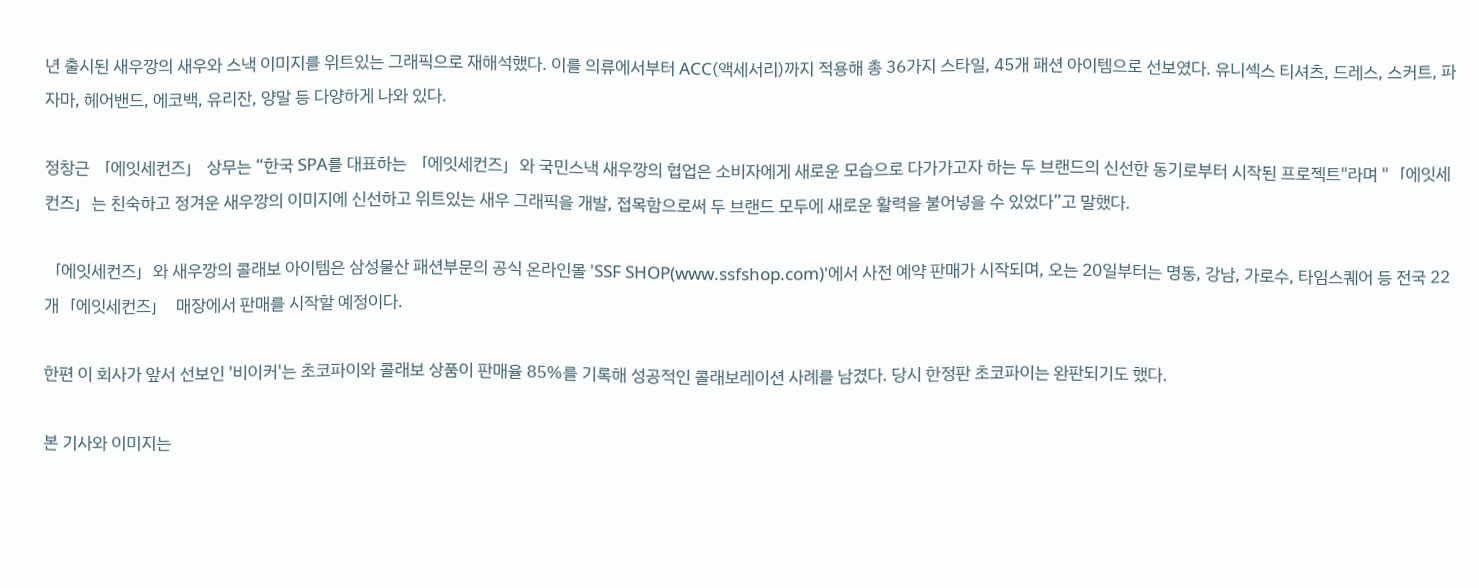년 출시된 새우깡의 새우와 스낵 이미지를 위트있는 그래픽으로 재해석했다. 이를 의류에서부터 ACC(액세서리)까지 적용해 총 36가지 스타일, 45개 패션 아이템으로 선보였다. 유니섹스 티셔츠, 드레스, 스커트, 파자마, 헤어밴드, 에코백, 유리잔, 양말 등 다양하게 나와 있다.

정창근 「에잇세컨즈」 상무는 “한국 SPA를 대표하는 「에잇세컨즈」와 국민스낵 새우깡의 협업은 소비자에게 새로운 모습으로 다가가고자 하는 두 브랜드의 신선한 동기로부터 시작된 프로젝트"라며 "「에잇세컨즈」는 친숙하고 정겨운 새우깡의 이미지에 신선하고 위트있는 새우 그래픽을 개발, 접목함으로써 두 브랜드 모두에 새로운 활력을 불어넣을 수 있었다”고 말했다.

「에잇세컨즈」와 새우깡의 콜래보 아이템은 삼성물산 패션부문의 공식 온라인몰 'SSF SHOP(www.ssfshop.com)'에서 사전 예약 판매가 시작되며, 오는 20일부터는 명동, 강남, 가로수, 타임스퀘어 등 전국 22개「에잇세컨즈」  매장에서 판매를 시작할 예정이다.

한편 이 회사가 앞서 선보인 '비이커'는 초코파이와 콜래보 상품이 판매율 85%를 기록해 성공적인 콜래보레이션 사례를 남겼다. 당시 한정판 초코파이는 완판되기도 했다.

본 기사와 이미지는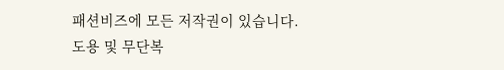패션비즈에 모든 저작권이 있습니다.
도용 및 무단복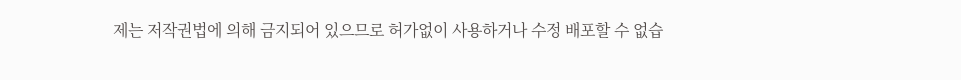제는 저작권법에 의해 금지되어 있으므로 허가없이 사용하거나 수정 배포할 수 없습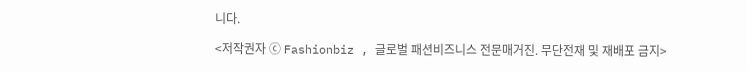니다.

<저작권자 ⓒ Fashionbiz , 글로벌 패션비즈니스 전문매거진. 무단전재 및 재배포 금지>